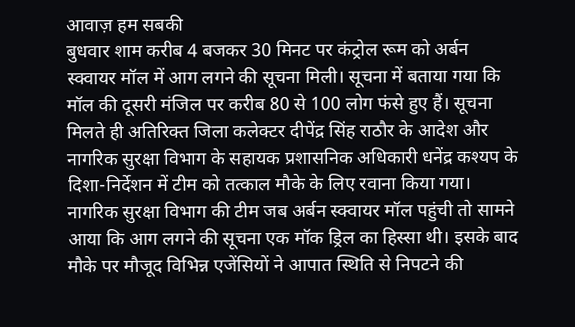आवाज़ हम सबकी
बुधवार शाम करीब 4 बजकर 30 मिनट पर कंट्रोल रूम को अर्बन स्क्वायर मॉल में आग लगने की सूचना मिली। सूचना में बताया गया कि मॉल की दूसरी मंजिल पर करीब 80 से 100 लोग फंसे हुए हैं। सूचना मिलते ही अतिरिक्त जिला कलेक्टर दीपेंद्र सिंह राठौर के आदेश और नागरिक सुरक्षा विभाग के सहायक प्रशासनिक अधिकारी धनेंद्र कश्यप के दिशा-निर्देशन में टीम को तत्काल मौके के लिए रवाना किया गया। नागरिक सुरक्षा विभाग की टीम जब अर्बन स्क्वायर मॉल पहुंची तो सामने आया कि आग लगने की सूचना एक मॉक ड्रिल का हिस्सा थी। इसके बाद मौके पर मौजूद विभिन्न एजेंसियों ने आपात स्थिति से निपटने की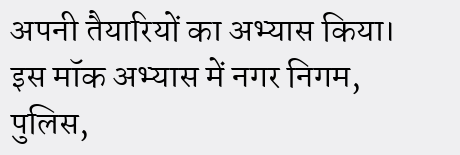अपनी तैयारियों का अभ्यास किया। इस मॉक अभ्यास में नगर निगम, पुलिस,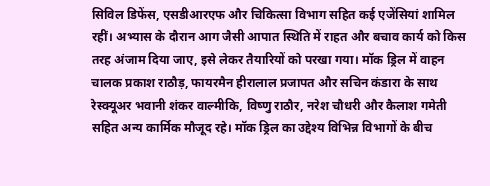सिविल डिफेंस, एसडीआरएफ और चिकित्सा विभाग सहित कई एजेंसियां शामिल रहीं। अभ्यास के दौरान आग जैसी आपात स्थिति में राहत और बचाव कार्य को किस तरह अंजाम दिया जाए, इसे लेकर तैयारियों को परखा गया। मॉक ड्रिल में वाहन चालक प्रकाश राठौड़, फायरमैन हीरालाल प्रजापत और सचिन कंडारा के साथ रेस्क्यूअर भवानी शंकर वाल्मीकि, विष्णु राठौर, नरेश चौधरी और कैलाश गमेती सहित अन्य कार्मिक मौजूद रहे। मॉक ड्रिल का उद्देश्य विभिन्न विभागों के बीच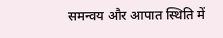समन्वय और आपात स्थिति में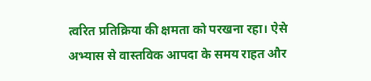त्वरित प्रतिक्रिया की क्षमता को परखना रहा। ऐसे अभ्यास से वास्तविक आपदा के समय राहत और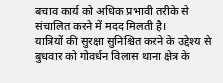बचाव कार्य को अधिक प्रभावी तरीके से संचालित करने में मदद मिलती है।
यात्रियों की सुरक्षा सुनिश्चित करने के उद्देश्य से बुधवार को गोवर्धन विलास थाना क्षेत्र के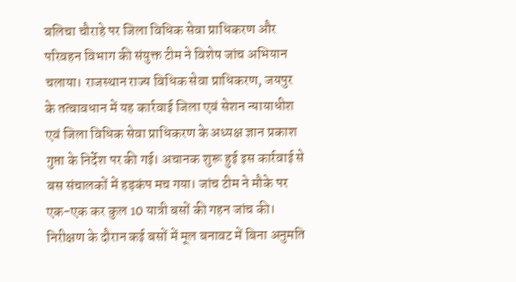बलिचा चौराहे पर जिला विधिक सेवा प्राधिकरण और परिवहन विभाग की संयुक्त टीम ने विशेष जांच अभियान चलाया। राजस्थान राज्य विधिक सेवा प्राधिकरण, जयपुर के तत्वावधान में यह कार्रवाई जिला एवं सेशन न्यायाधीश एवं जिला विधिक सेवा प्राधिकरण के अध्यक्ष ज्ञान प्रकाश गुप्ता के निर्देश पर की गई। अचानक शुरू हुई इस कार्रवाई से बस संचालकों में हड़कंप मच गया। जांच टीम ने मौके पर एक-एक कर कुल 10 यात्री बसों की गहन जांच की। निरीक्षण के दौरान कई बसों में मूल बनावट में बिना अनुमति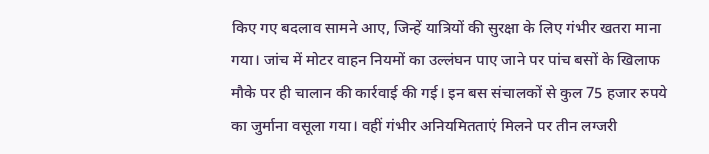किए गए बदलाव सामने आए, जिन्हें यात्रियों की सुरक्षा के लिए गंभीर खतरा माना गया। जांच में मोटर वाहन नियमों का उल्लंघन पाए जाने पर पांच बसों के खिलाफ मौके पर ही चालान की कार्रवाई की गई। इन बस संचालकों से कुल 75 हजार रुपये का जुर्माना वसूला गया। वहीं गंभीर अनियमितताएं मिलने पर तीन लग्जरी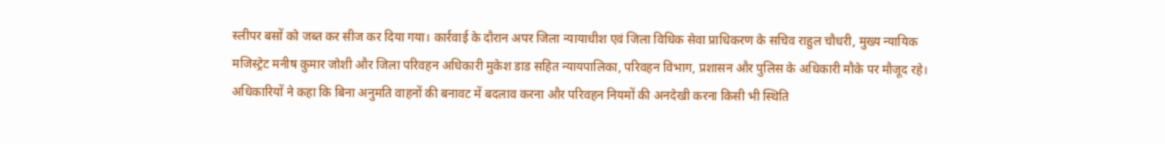स्लीपर बसों को जब्त कर सीज कर दिया गया। कार्रवाई के दौरान अपर जिला न्यायाधीश एवं जिला विधिक सेवा प्राधिकरण के सचिव राहुल चौधरी, मुख्य न्यायिक मजिस्ट्रेट मनीष कुमार जोशी और जिला परिवहन अधिकारी मुकेश डाड सहित न्यायपालिका, परिवहन विभाग, प्रशासन और पुलिस के अधिकारी मौके पर मौजूद रहे। अधिकारियों ने कहा कि बिना अनुमति वाहनों की बनावट में बदलाव करना और परिवहन नियमों की अनदेखी करना किसी भी स्थिति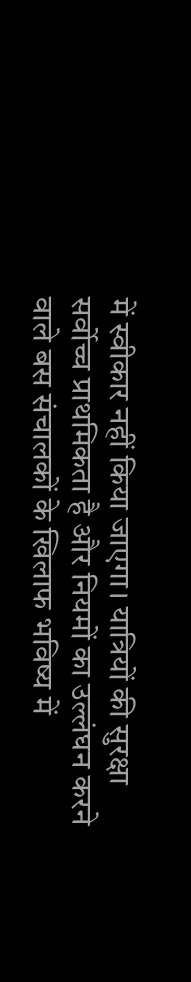में स्वीकार नहीं किया जाएगा। यात्रियों की सुरक्षा सर्वोच्च प्राथमिकता है और नियमों का उल्लंघन करने वाले बस संचालकों के खिलाफ भविष्य में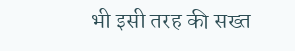भी इसी तरह की सख्त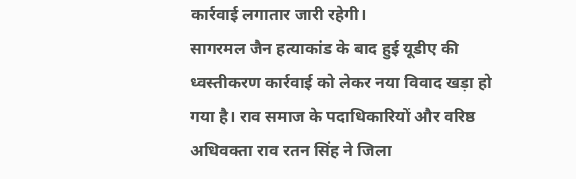कार्रवाई लगातार जारी रहेगी।
सागरमल जैन हत्याकांड के बाद हुई यूडीए की ध्वस्तीकरण कार्रवाई को लेकर नया विवाद खड़ा हो गया है। राव समाज के पदाधिकारियों और वरिष्ठ अधिवक्ता राव रतन सिंह ने जिला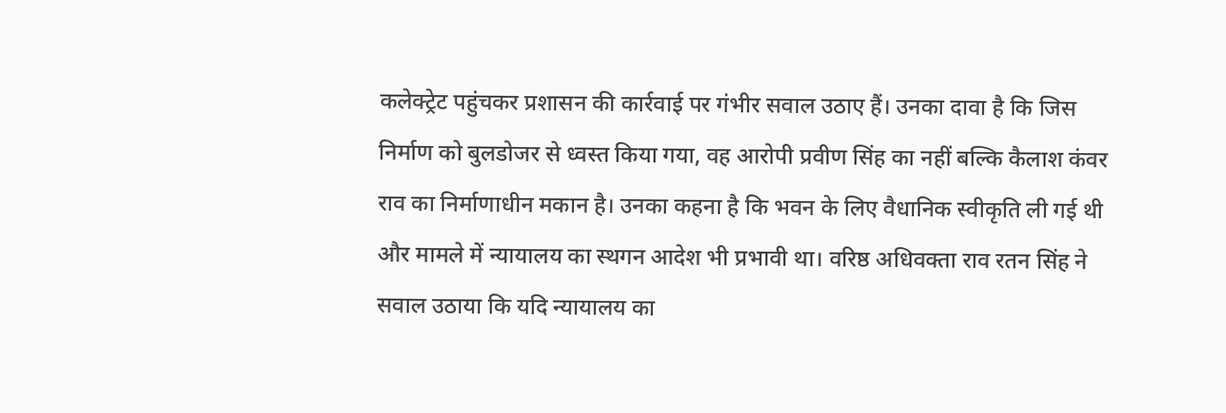कलेक्ट्रेट पहुंचकर प्रशासन की कार्रवाई पर गंभीर सवाल उठाए हैं। उनका दावा है कि जिस निर्माण को बुलडोजर से ध्वस्त किया गया, वह आरोपी प्रवीण सिंह का नहीं बल्कि कैलाश कंवर राव का निर्माणाधीन मकान है। उनका कहना है कि भवन के लिए वैधानिक स्वीकृति ली गई थी और मामले में न्यायालय का स्थगन आदेश भी प्रभावी था। वरिष्ठ अधिवक्ता राव रतन सिंह ने सवाल उठाया कि यदि न्यायालय का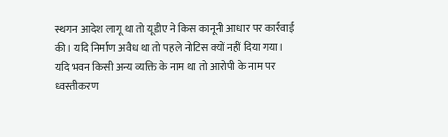स्थगन आदेश लागू था तो यूडीए ने किस कानूनी आधार पर कार्रवाई की। यदि निर्माण अवैध था तो पहले नोटिस क्यों नहीं दिया गया। यदि भवन किसी अन्य व्यक्ति के नाम था तो आरोपी के नाम पर ध्वस्तीकरण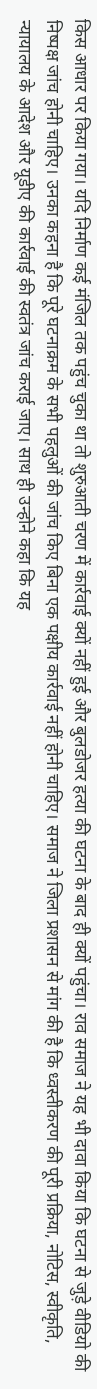किस आधार पर किया गया। यदि निर्माण कई मंजिल तक पहुंच चुका था तो शुरुआती चरण में कार्रवाई क्यों नहीं हुई और बुलडोजर हत्या की घटना के बाद ही क्यों पहुंचा। राव समाज ने यह भी दावा किया कि घटना से जुड़े वीडियो की निष्पक्ष जांच होनी चाहिए। उनका कहना है कि पूरे घटनाक्रम के सभी पहलुओं की जांच किए बिना एक पक्षीय कार्रवाई नहीं होनी चाहिए। समाज ने जिला प्रशासन से मांग की है कि ध्वस्तीकरण की पूरी प्रक्रिया, नोटिस, स्वीकृति, न्यायालय के आदेश और यूडीए की कार्रवाई की स्वतंत्र जांच कराई जाए। साथ ही उन्होने कहा कि यह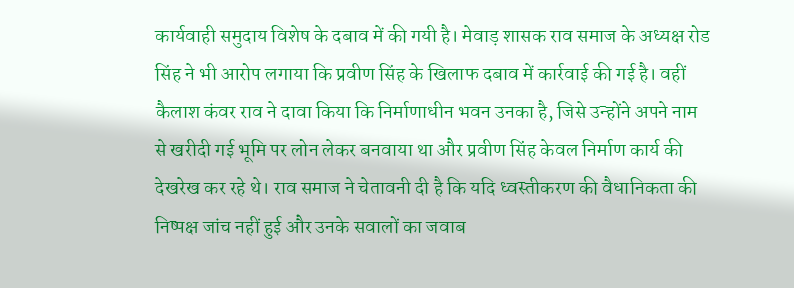कार्यवाही समुदाय विशेष के दबाव में की गयी है। मेवाड़ शासक राव समाज के अध्यक्ष रोड सिंह ने भी आरोप लगाया कि प्रवीण सिंह के खिलाफ दबाव में कार्रवाई की गई है। वहीं कैलाश कंवर राव ने दावा किया कि निर्माणाधीन भवन उनका है, जिसे उन्होंने अपने नाम से खरीदी गई भूमि पर लोन लेकर बनवाया था और प्रवीण सिंह केवल निर्माण कार्य की देखरेख कर रहे थे। राव समाज ने चेतावनी दी है कि यदि ध्वस्तीकरण की वैधानिकता की निष्पक्ष जांच नहीं हुई और उनके सवालों का जवाब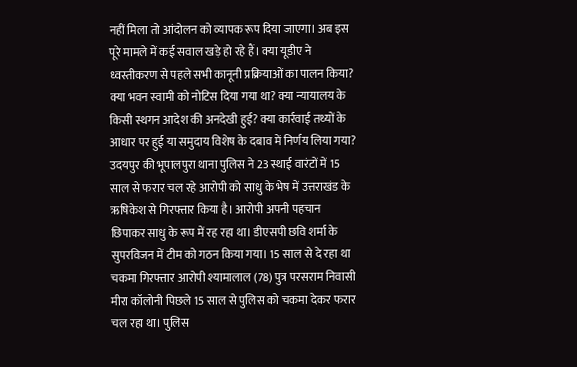नहीं मिला तो आंदोलन को व्यापक रूप दिया जाएगा। अब इस पूरे मामले में कई सवाल खड़े हो रहे हैं। क्या यूडीए ने ध्वस्तीकरण से पहले सभी कानूनी प्रक्रियाओं का पालन किया? क्या भवन स्वामी को नोटिस दिया गया था? क्या न्यायालय के किसी स्थगन आदेश की अनदेखी हुई? क्या कार्रवाई तथ्यों के आधार पर हुई या समुदाय विशेष के दबाव में निर्णय लिया गया?
उदयपुर की भूपालपुरा थाना पुलिस ने 23 स्थाई वारंटों में 15 साल से फरार चल रहे आरोपी को साधु के भेष में उत्तराखंड के ऋषिकेश से गिरफ्तार किया है। आरोपी अपनी पहचान छिपाकर साधु के रूप में रह रहा था। डीएसपी छवि शर्मा के सुपरविजन में टीम को गठन किया गया। 15 साल से दे रहा था चकमा गिरफ्तार आरोपी श्यामालाल (78) पुत्र परसराम निवासी मीरा कॉलोनी पिछले 15 साल से पुलिस को चकमा देकर फरार चल रहा था। पुलिस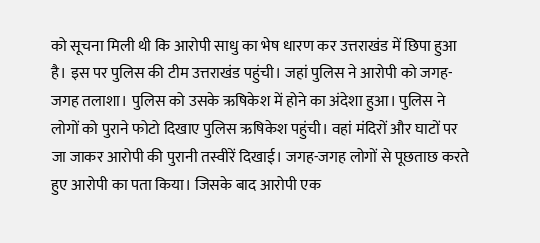को सूचना मिली थी कि आरोपी साधु का भेष धारण कर उत्तराखंड में छिपा हुआ है। इस पर पुलिस की टीम उत्तराखंड पहुंची। जहां पुलिस ने आरोपी को जगह-जगह तलाशा। पुलिस को उसके ऋषिकेश में होने का अंदेशा हुआ। पुलिस ने लोगों को पुराने फोटो दिखाए पुलिस ऋषिकेश पहुंची। वहां मंदिरों और घाटों पर जा जाकर आरोपी की पुरानी तस्वीरें दिखाई। जगह-जगह लोगों से पूछताछ करते हुए आरोपी का पता किया। जिसके बाद आरोपी एक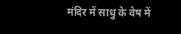मंदिर में साधु के वेष में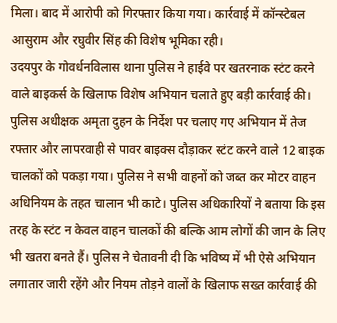मिला। बाद में आरोपी को गिरफ्तार किया गया। कार्रवाई में कॉन्स्टेबल आसुराम और रघुवीर सिंह की विशेष भूमिका रही।
उदयपुर के गोवर्धनविलास थाना पुलिस ने हाईवे पर खतरनाक स्टंट करने वाले बाइकर्स के खिलाफ विशेष अभियान चलाते हुए बड़ी कार्रवाई की। पुलिस अधीक्षक अमृता दुहन के निर्देश पर चलाए गए अभियान में तेज रफ्तार और लापरवाही से पावर बाइक्स दौड़ाकर स्टंट करने वाले 12 बाइक चालकों को पकड़ा गया। पुलिस ने सभी वाहनों को जब्त कर मोटर वाहन अधिनियम के तहत चालान भी काटे। पुलिस अधिकारियों ने बताया कि इस तरह के स्टंट न केवल वाहन चालकों की बल्कि आम लोगों की जान के लिए भी खतरा बनते हैं। पुलिस ने चेतावनी दी कि भविष्य में भी ऐसे अभियान लगातार जारी रहेंगे और नियम तोड़ने वालों के खिलाफ सख्त कार्रवाई की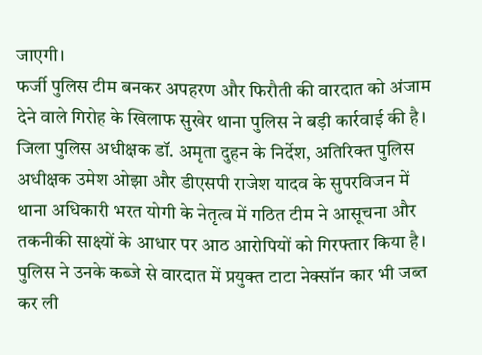जाएगी।
फर्जी पुलिस टीम बनकर अपहरण और फिरौती की वारदात को अंजाम देने वाले गिरोह के खिलाफ सुखेर थाना पुलिस ने बड़ी कार्रवाई की है। जिला पुलिस अधीक्षक डॉ. अमृता दुहन के निर्देश, अतिरिक्त पुलिस अधीक्षक उमेश ओझा और डीएसपी राजेश यादव के सुपरविजन में थाना अधिकारी भरत योगी के नेतृत्व में गठित टीम ने आसूचना और तकनीकी साक्ष्यों के आधार पर आठ आरोपियों को गिरफ्तार किया है। पुलिस ने उनके कब्जे से वारदात में प्रयुक्त टाटा नेक्सॉन कार भी जब्त कर ली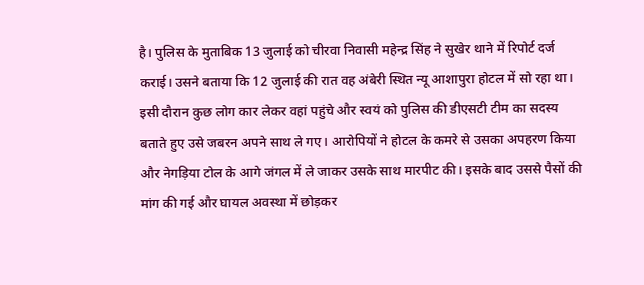है। पुलिस के मुताबिक 13 जुलाई को चीरवा निवासी महेन्द्र सिंह ने सुखेर थाने में रिपोर्ट दर्ज कराई। उसने बताया कि 12 जुलाई की रात वह अंबेरी स्थित न्यू आशापुरा होटल में सो रहा था। इसी दौरान कुछ लोग कार लेकर वहां पहुंचे और स्वयं को पुलिस की डीएसटी टीम का सदस्य बताते हुए उसे जबरन अपने साथ ले गए। आरोपियों ने होटल के कमरे से उसका अपहरण किया और नेगड़िया टोल के आगे जंगल में ले जाकर उसके साथ मारपीट की। इसके बाद उससे पैसों की मांग की गई और घायल अवस्था में छोड़कर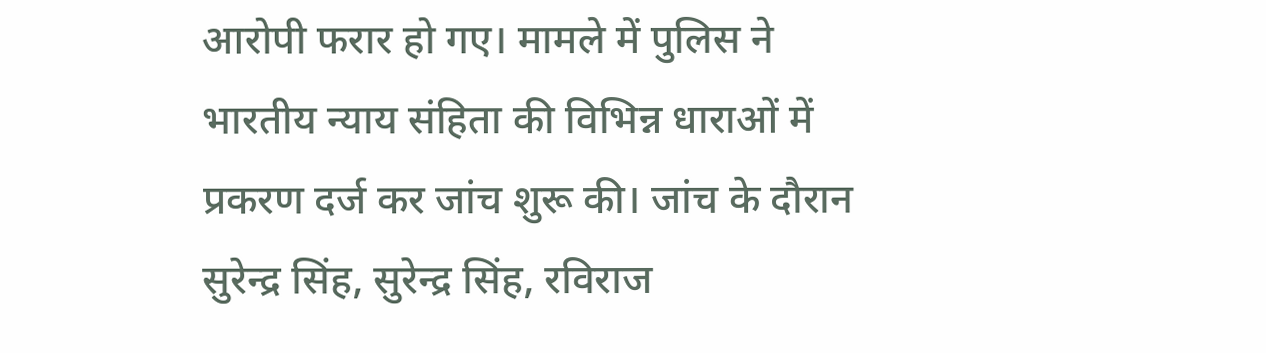आरोपी फरार हो गए। मामले में पुलिस ने भारतीय न्याय संहिता की विभिन्न धाराओं में प्रकरण दर्ज कर जांच शुरू की। जांच के दौरान सुरेन्द्र सिंह, सुरेन्द्र सिंह, रविराज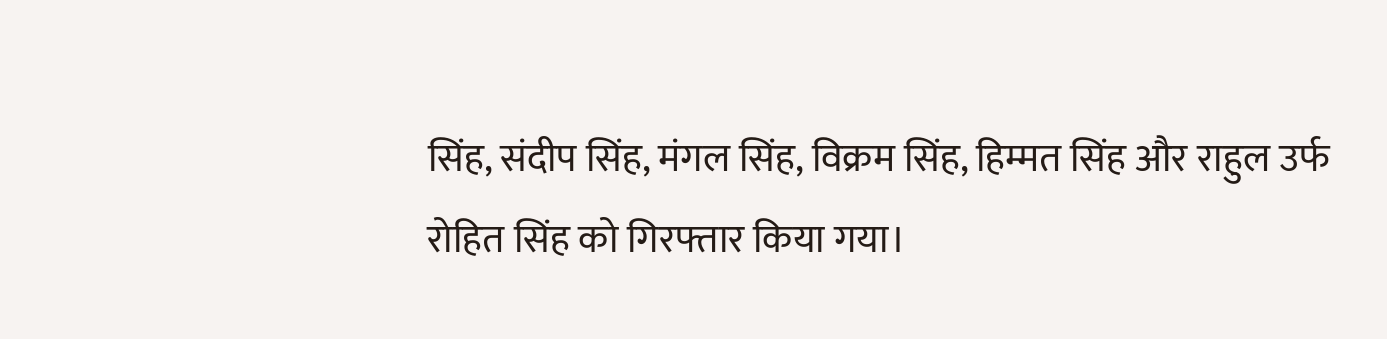सिंह, संदीप सिंह, मंगल सिंह, विक्रम सिंह, हिम्मत सिंह और राहुल उर्फ रोहित सिंह को गिरफ्तार किया गया।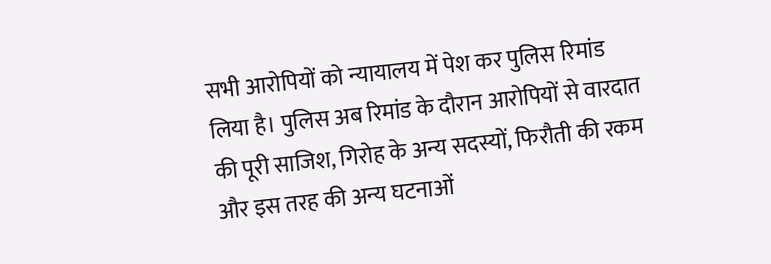सभी आरोपियों को न्यायालय में पेश कर पुलिस रिमांड लिया है। पुलिस अब रिमांड के दौरान आरोपियों से वारदात की पूरी साजिश, गिरोह के अन्य सदस्यों, फिरौती की रकम और इस तरह की अन्य घटनाओं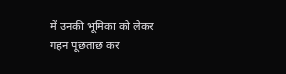में उनकी भूमिका को लेकर गहन पूछताछ कर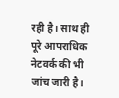रही है। साथ ही पूरे आपराधिक नेटवर्क की भी जांच जारी है।